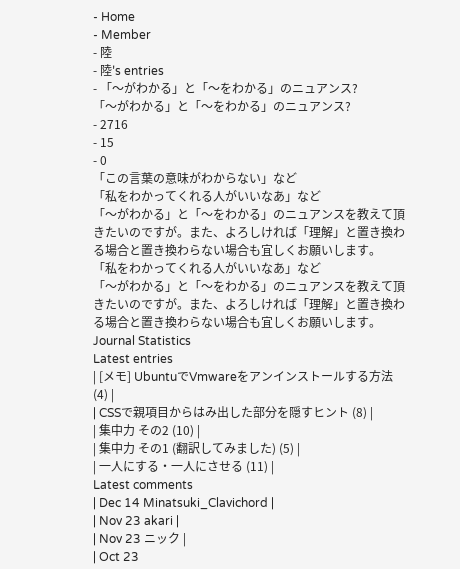- Home
- Member
- 陸
- 陸's entries
- 「〜がわかる」と「〜をわかる」のニュアンス?
「〜がわかる」と「〜をわかる」のニュアンス?
- 2716
- 15
- 0
「この言葉の意味がわからない」など
「私をわかってくれる人がいいなあ」など
「〜がわかる」と「〜をわかる」のニュアンスを教えて頂きたいのですが。また、よろしければ「理解」と置き換わる場合と置き換わらない場合も宜しくお願いします。
「私をわかってくれる人がいいなあ」など
「〜がわかる」と「〜をわかる」のニュアンスを教えて頂きたいのですが。また、よろしければ「理解」と置き換わる場合と置き換わらない場合も宜しくお願いします。
Journal Statistics
Latest entries
| [メモ] UbuntuでVmwareをアンインストールする方法 (4) |
| CSSで親項目からはみ出した部分を隠すヒント (8) |
| 集中力 その2 (10) |
| 集中力 その1 (翻訳してみました) (5) |
| 一人にする・一人にさせる (11) |
Latest comments
| Dec 14 Minatsuki_Clavichord |
| Nov 23 akari |
| Nov 23 ニック |
| Oct 23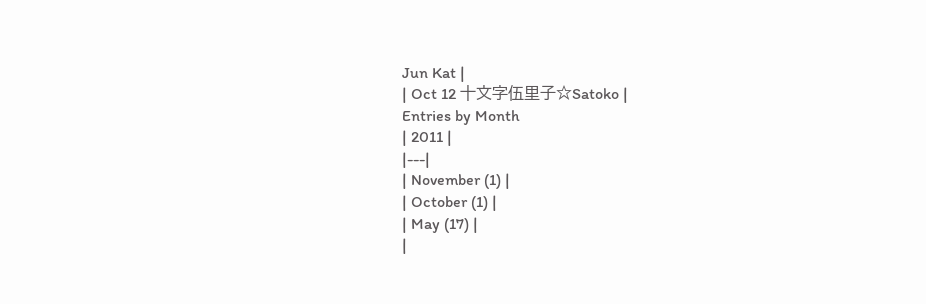Jun Kat |
| Oct 12 十文字伍里子☆Satoko |
Entries by Month
| 2011 |
|---|
| November (1) |
| October (1) |
| May (17) |
|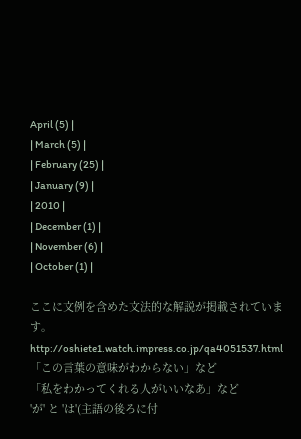April (5) |
| March (5) |
| February (25) |
| January (9) |
| 2010 |
| December (1) |
| November (6) |
| October (1) |

ここに文例を含めた文法的な解説が掲載されています。
http://oshiete1.watch.impress.co.jp/qa4051537.html
「この言葉の意味がわからない」など
「私をわかってくれる人がいいなあ」など
'が' と 'は'(主語の後ろに付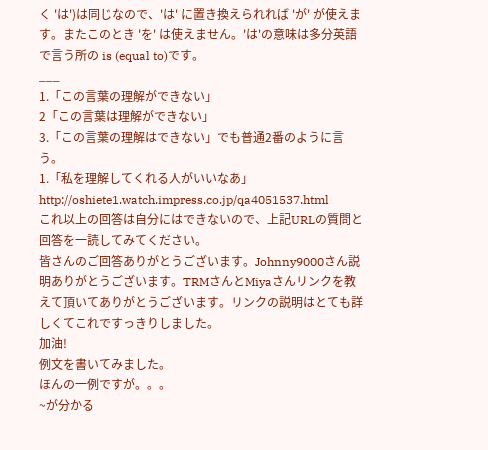く 'は')は同じなので、'は' に置き換えられれば 'が' が使えます。またこのとき 'を' は使えません。'は'の意味は多分英語で言う所の is (equal to)です。
___
1.「この言葉の理解ができない」
2「この言葉は理解ができない」
3.「この言葉の理解はできない」でも普通2番のように言う。
1.「私を理解してくれる人がいいなあ」
http://oshiete1.watch.impress.co.jp/qa4051537.html
これ以上の回答は自分にはできないので、上記URLの質問と回答を一読してみてください。
皆さんのご回答ありがとうございます。Johnny9000さん説明ありがとうございます。TRMさんとMiyaさんリンクを教えて頂いてありがとうございます。リンクの説明はとても詳しくてこれですっきりしました。
加油!
例文を書いてみました。
ほんの一例ですが。。。
~が分かる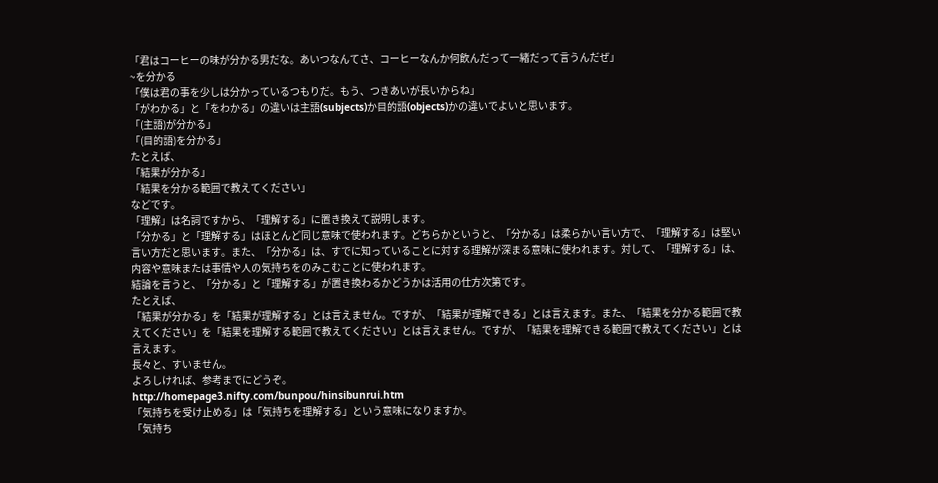「君はコーヒーの味が分かる男だな。あいつなんてさ、コーヒーなんか何飲んだって一緒だって言うんだぜ」
~を分かる
「僕は君の事を少しは分かっているつもりだ。もう、つきあいが長いからね」
「がわかる」と「をわかる」の違いは主語(subjects)か目的語(objects)かの違いでよいと思います。
「(主語)が分かる」
「(目的語)を分かる」
たとえば、
「結果が分かる」
「結果を分かる範囲で教えてください」
などです。
「理解」は名詞ですから、「理解する」に置き換えて説明します。
「分かる」と「理解する」はほとんど同じ意味で使われます。どちらかというと、「分かる」は柔らかい言い方で、「理解する」は堅い言い方だと思います。また、「分かる」は、すでに知っていることに対する理解が深まる意味に使われます。対して、「理解する」は、内容や意味または事情や人の気持ちをのみこむことに使われます。
結論を言うと、「分かる」と「理解する」が置き換わるかどうかは活用の仕方次第です。
たとえば、
「結果が分かる」を「結果が理解する」とは言えません。ですが、「結果が理解できる」とは言えます。また、「結果を分かる範囲で教えてください」を「結果を理解する範囲で教えてください」とは言えません。ですが、「結果を理解できる範囲で教えてください」とは言えます。
長々と、すいません。
よろしければ、参考までにどうぞ。
http://homepage3.nifty.com/bunpou/hinsibunrui.htm
「気持ちを受け止める」は「気持ちを理解する」という意味になりますか。
「気持ち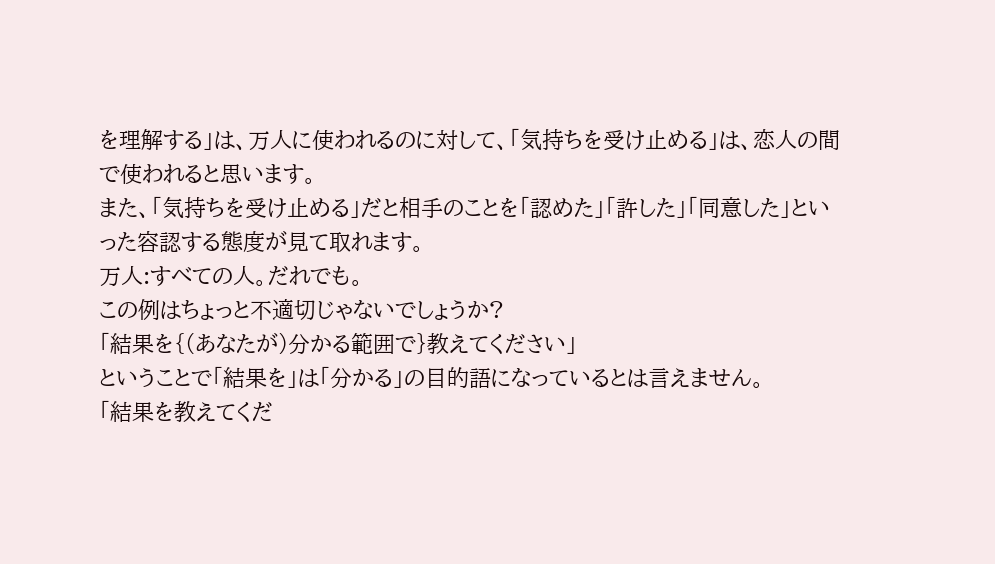を理解する」は、万人に使われるのに対して、「気持ちを受け止める」は、恋人の間で使われると思います。
また、「気持ちを受け止める」だと相手のことを「認めた」「許した」「同意した」といった容認する態度が見て取れます。
万人:すべての人。だれでも。
この例はちょっと不適切じゃないでしょうか?
「結果を{(あなたが)分かる範囲で}教えてください」
ということで「結果を」は「分かる」の目的語になっているとは言えません。
「結果を教えてくだ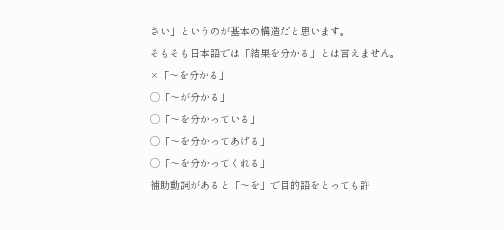さい」というのが基本の構造だと思います。
そもそも日本語では「結果を分かる」とは言えません。
×「〜を分かる」
◯「〜が分かる」
◯「〜を分かっている」
◯「〜を分かってあげる」
◯「〜を分かってくれる」
補助動詞があると「〜を」で目的語をとっても許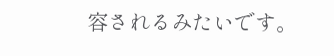容されるみたいです。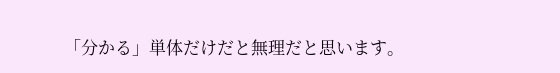「分かる」単体だけだと無理だと思います。